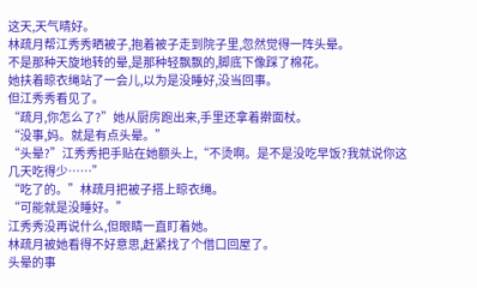这天,天气晴好。
林疏月帮江秀秀晒被子,抱着被子走到院子里,忽然觉得一阵头晕。
不是那种天旋地转的晕,是那种轻飘飘的,脚底下像踩了棉花。
她扶着晾衣绳站了一会儿,以为是没睡好,没当回事。
但江秀秀看见了。
“疏月,你怎么了?”她从厨房跑出来,手里还拿着擀面杖。
“没事,妈。就是有点头晕。”
“头晕?”江秀秀把手贴在她额头上,“不烫啊。是不是没吃早饭?我就说你这几天吃得少……”
“吃了的。”林疏月把被子搭上晾衣绳。
“可能就是没睡好。”
江秀秀没再说什么,但眼睛一直盯着她。
林疏月被她看得不好意思,赶紧找了个借口回屋了。
头晕的事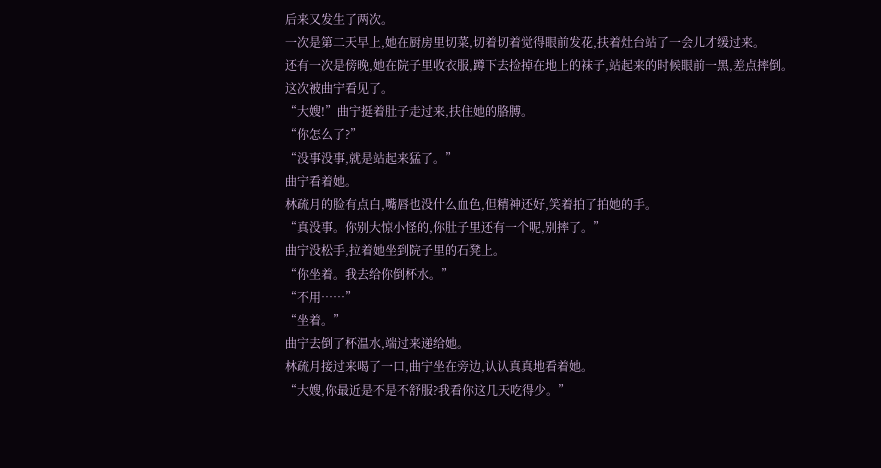后来又发生了两次。
一次是第二天早上,她在厨房里切菜,切着切着觉得眼前发花,扶着灶台站了一会儿才缓过来。
还有一次是傍晚,她在院子里收衣服,蹲下去捡掉在地上的袜子,站起来的时候眼前一黑,差点摔倒。
这次被曲宁看见了。
“大嫂!”曲宁挺着肚子走过来,扶住她的胳膊。
“你怎么了?”
“没事没事,就是站起来猛了。”
曲宁看着她。
林疏月的脸有点白,嘴唇也没什么血色,但精神还好,笑着拍了拍她的手。
“真没事。你别大惊小怪的,你肚子里还有一个呢,别摔了。”
曲宁没松手,拉着她坐到院子里的石凳上。
“你坐着。我去给你倒杯水。”
“不用……”
“坐着。”
曲宁去倒了杯温水,端过来递给她。
林疏月接过来喝了一口,曲宁坐在旁边,认认真真地看着她。
“大嫂,你最近是不是不舒服?我看你这几天吃得少。”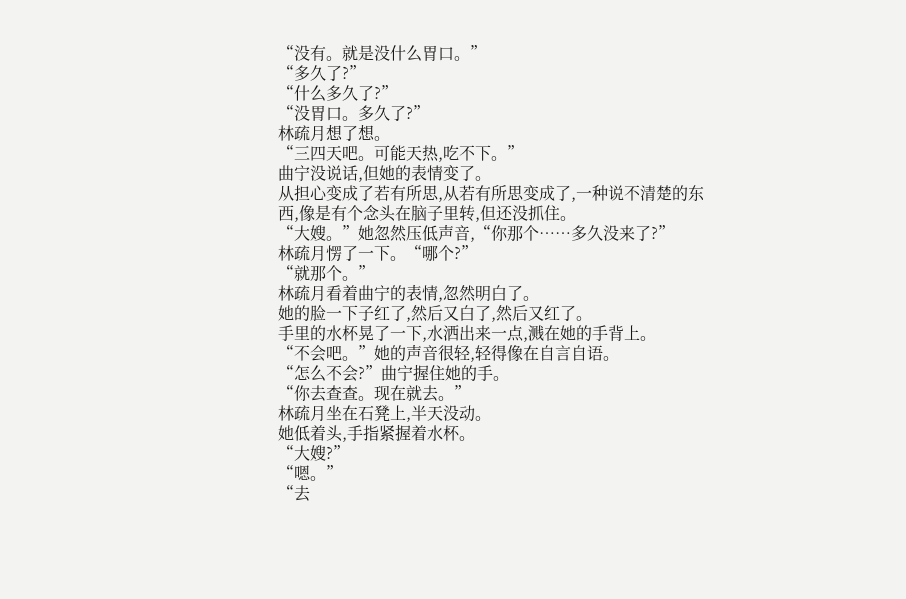“没有。就是没什么胃口。”
“多久了?”
“什么多久了?”
“没胃口。多久了?”
林疏月想了想。
“三四天吧。可能天热,吃不下。”
曲宁没说话,但她的表情变了。
从担心变成了若有所思,从若有所思变成了,一种说不清楚的东西,像是有个念头在脑子里转,但还没抓住。
“大嫂。”她忽然压低声音,“你那个……多久没来了?”
林疏月愣了一下。“哪个?”
“就那个。”
林疏月看着曲宁的表情,忽然明白了。
她的脸一下子红了,然后又白了,然后又红了。
手里的水杯晃了一下,水洒出来一点,溅在她的手背上。
“不会吧。”她的声音很轻,轻得像在自言自语。
“怎么不会?”曲宁握住她的手。
“你去查查。现在就去。”
林疏月坐在石凳上,半天没动。
她低着头,手指紧握着水杯。
“大嫂?”
“嗯。”
“去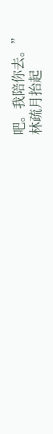吧。我陪你去。”
林疏月抬起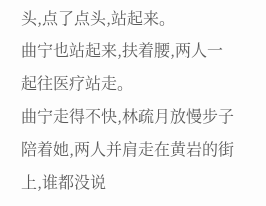头,点了点头,站起来。
曲宁也站起来,扶着腰,两人一起往医疗站走。
曲宁走得不快,林疏月放慢步子陪着她,两人并肩走在黄岩的街上,谁都没说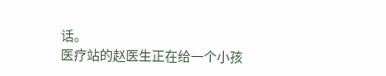话。
医疗站的赵医生正在给一个小孩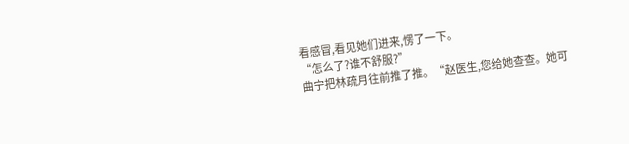看感冒,看见她们进来,愣了一下。
“怎么了?谁不舒服?”
曲宁把林疏月往前推了推。“赵医生,您给她查查。她可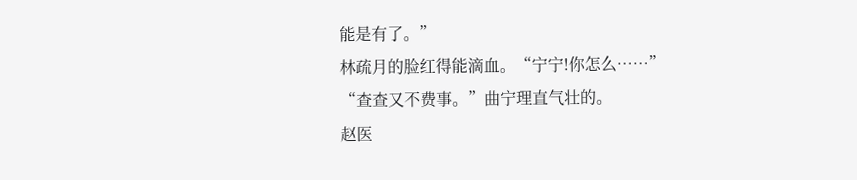能是有了。”
林疏月的脸红得能滴血。“宁宁!你怎么……”
“查查又不费事。”曲宁理直气壮的。
赵医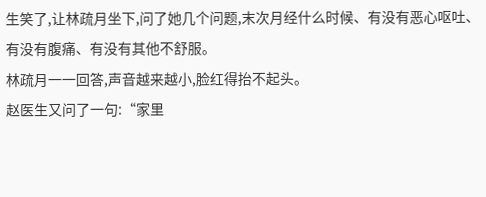生笑了,让林疏月坐下,问了她几个问题,末次月经什么时候、有没有恶心呕吐、有没有腹痛、有没有其他不舒服。
林疏月一一回答,声音越来越小,脸红得抬不起头。
赵医生又问了一句:“家里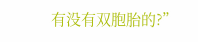有没有双胞胎的?”